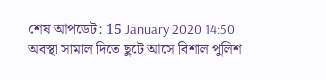শেষ আপডেট: 15 January 2020 14:50
অবস্থা সামাল দিতে ছুটে আসে বিশাল পুলিশ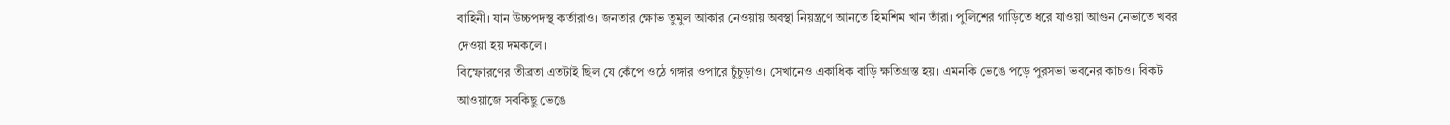বাহিনী। যান উচ্চপদস্থ কর্তারাও। জনতার ক্ষোভ তুমুল আকার নেওয়ায় অবস্থা নিয়ন্ত্রণে আনতে হিমশিম খান তাঁরা। পুলিশের গাড়িতে ধরে যাওয়া আগুন নেভাতে খবর দেওয়া হয় দমকলে।
বিস্ফোরণের তীব্রতা এতটাই ছিল যে কেঁপে ওঠে গঙ্গার ওপারে চুঁচুড়াও। সেখানেও একাধিক বাড়ি ক্ষতিগ্রস্ত হয়। এমনকি ভেঙে পড়ে পুরসভা ভবনের কাচও। বিকট আওয়াজে সবকিছু ভেঙে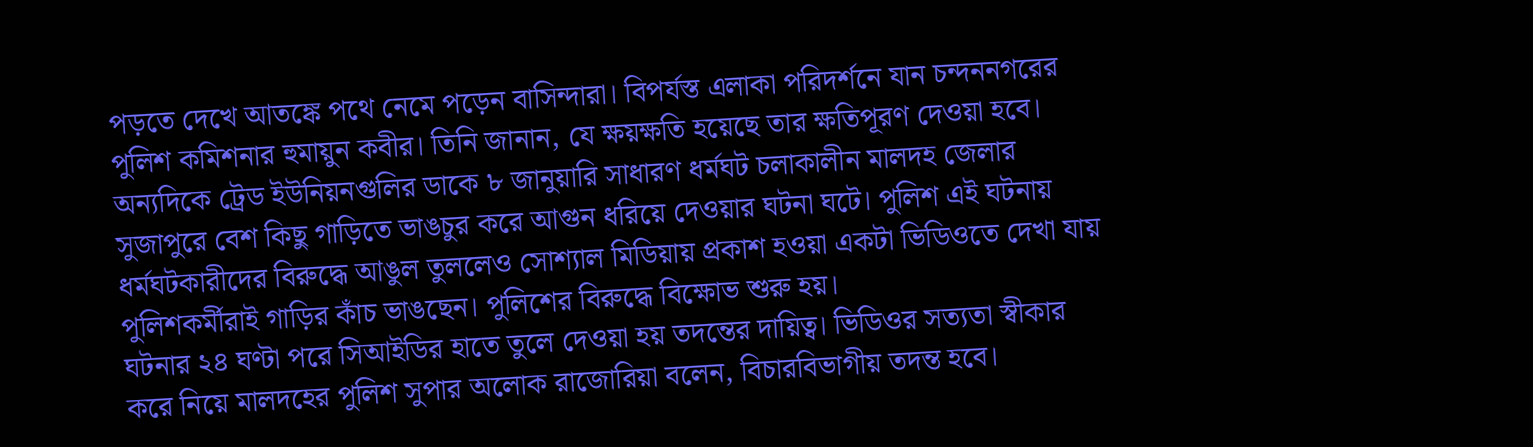পড়তে দেখে আতঙ্কে পথে নেমে পড়েন বাসিন্দারা। বিপর্যস্ত এলাকা পরিদর্শনে যান চন্দননগরের পুলিশ কমিশনার হুমায়ুন কবীর। তিনি জানান, যে ক্ষয়ক্ষতি হয়েছে তার ক্ষতিপূরণ দেওয়া হবে।
অন্যদিকে ট্রেড ইউনিয়নগুলির ডাকে ৮ জানুয়ারি সাধারণ ধর্মঘট চলাকালীন মালদহ জেলার সুজাপুরে বেশ কিছু গাড়িতে ভাঙচুর করে আগুন ধরিয়ে দেওয়ার ঘটনা ঘটে। পুলিশ এই ঘটনায় ধর্মঘটকারীদের বিরুদ্ধে আঙুল তুললেও সোশ্যাল মিডিয়ায় প্রকাশ হওয়া একটা ভিডিওতে দেখা যায় পুলিশকর্মীরাই গাড়ির কাঁচ ভাঙছেন। পুলিশের বিরুদ্ধে বিক্ষোভ শুরু হয়।
ঘটনার ২৪ ঘণ্টা পরে সিআইডির হাতে তুলে দেওয়া হয় তদন্তের দায়িত্ব। ভিডিওর সত্যতা স্বীকার করে নিয়ে মালদহের পুলিশ সুপার অলোক রাজোরিয়া বলেন, বিচারবিভাগীয় তদন্ত হবে।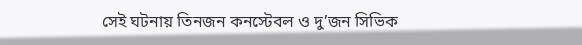সেই ঘটনায় তিনজন কনস্টেবল ও দু’জন সিভিক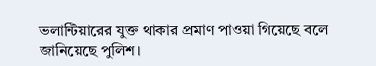ভলান্টিয়ারের যুক্ত থাকার প্রমাণ পাওয়া গিয়েছে বলে জানিয়েছে পুলিশ।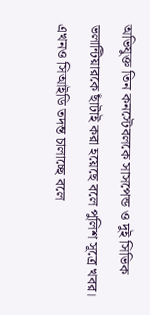অভিযুক্ত তিন কনস্টেবলকে সাসপেন্ড ও দুই সিভিক ভলান্টিয়ারকে ছাঁটাই করা হয়েছে বলে পুলিশ সূত্রে খবর। এখনও সিআইডি তদন্ত চালাচ্ছে বলে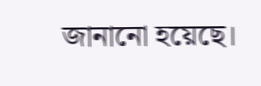জানানো হয়েছে।